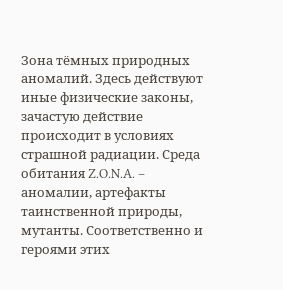Зона тёмных природных аномалий. Здесь действуют иные физические законы, зачастую действие происходит в условиях страшной радиации. Среда обитания Z.O.N.A. – аномалии, артефакты таинственной природы, мутанты. Соответственно и героями этих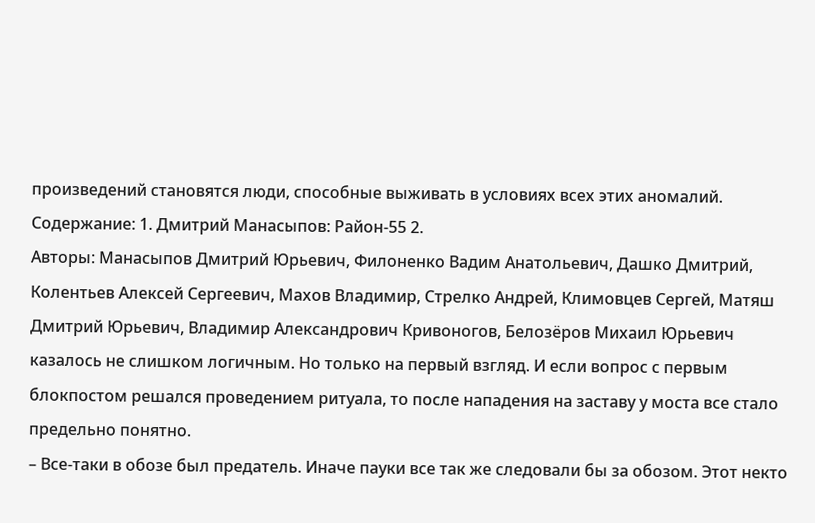произведений становятся люди, способные выживать в условиях всех этих аномалий. Содержание: 1. Дмитрий Манасыпов: Район-55 2.
Авторы: Манасыпов Дмитрий Юрьевич, Филоненко Вадим Анатольевич, Дашко Дмитрий, Колентьев Алексей Сергеевич, Махов Владимир, Стрелко Андрей, Климовцев Сергей, Матяш Дмитрий Юрьевич, Владимир Александрович Кривоногов, Белозёров Михаил Юрьевич
казалось не слишком логичным. Но только на первый взгляд. И если вопрос с первым блокпостом решался проведением ритуала, то после нападения на заставу у моста все стало предельно понятно.
– Все-таки в обозе был предатель. Иначе пауки все так же следовали бы за обозом. Этот некто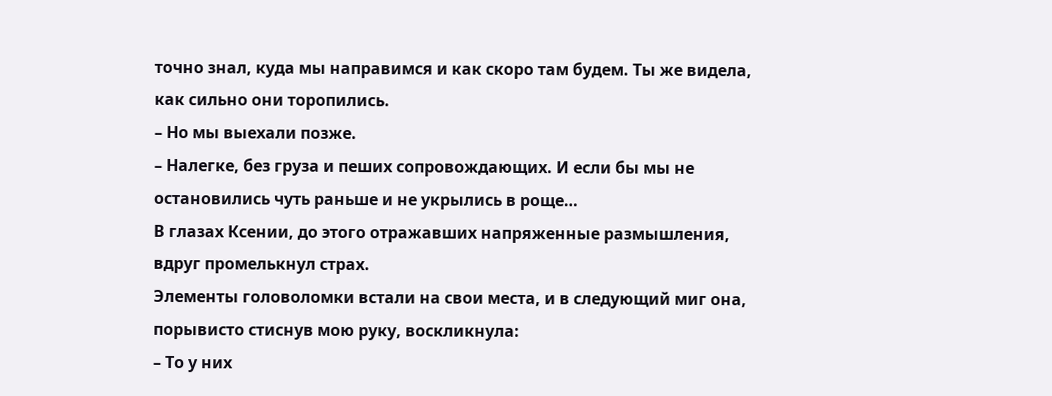точно знал, куда мы направимся и как скоро там будем. Ты же видела, как сильно они торопились.
– Но мы выехали позже.
– Налегке, без груза и пеших сопровождающих. И если бы мы не остановились чуть раньше и не укрылись в роще…
В глазах Ксении, до этого отражавших напряженные размышления, вдруг промелькнул страх.
Элементы головоломки встали на свои места, и в следующий миг она, порывисто стиснув мою руку, воскликнула:
– То у них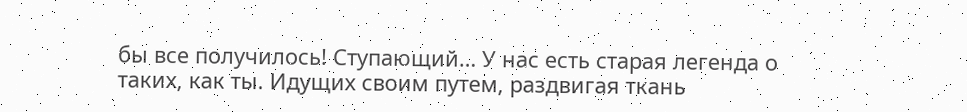бы все получилось! Ступающий… У нас есть старая легенда о таких, как ты. Идущих своим путем, раздвигая ткань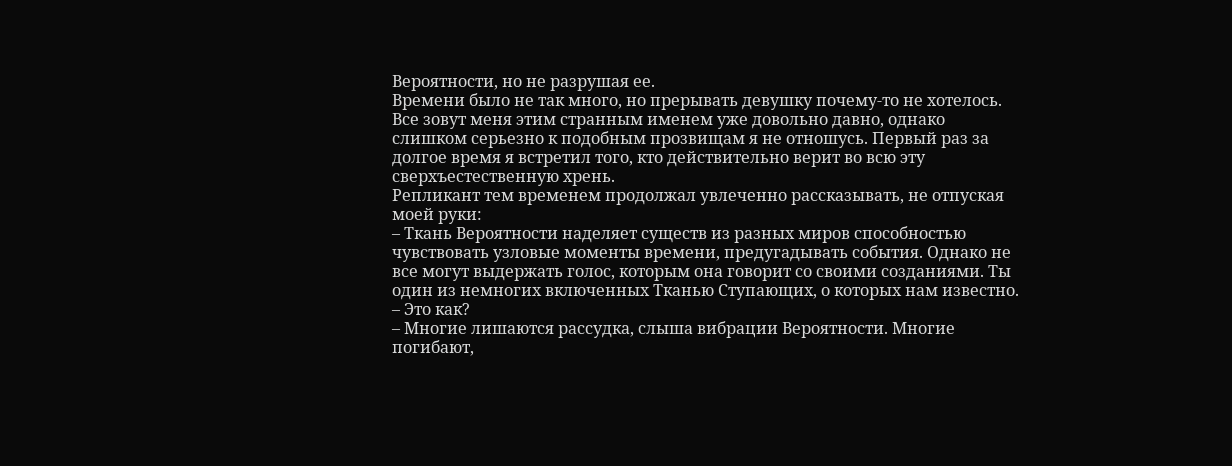Вероятности, но не разрушая ее.
Времени было не так много, но прерывать девушку почему-то не хотелось. Все зовут меня этим странным именем уже довольно давно, однако слишком серьезно к подобным прозвищам я не отношусь. Первый раз за долгое время я встретил того, кто действительно верит во всю эту сверхъестественную хрень.
Репликант тем временем продолжал увлеченно рассказывать, не отпуская моей руки:
– Ткань Вероятности наделяет существ из разных миров способностью чувствовать узловые моменты времени, предугадывать события. Однако не все могут выдержать голос, которым она говорит со своими созданиями. Ты один из немногих включенных Тканью Ступающих, о которых нам известно.
– Это как?
– Многие лишаются рассудка, слыша вибрации Вероятности. Многие погибают,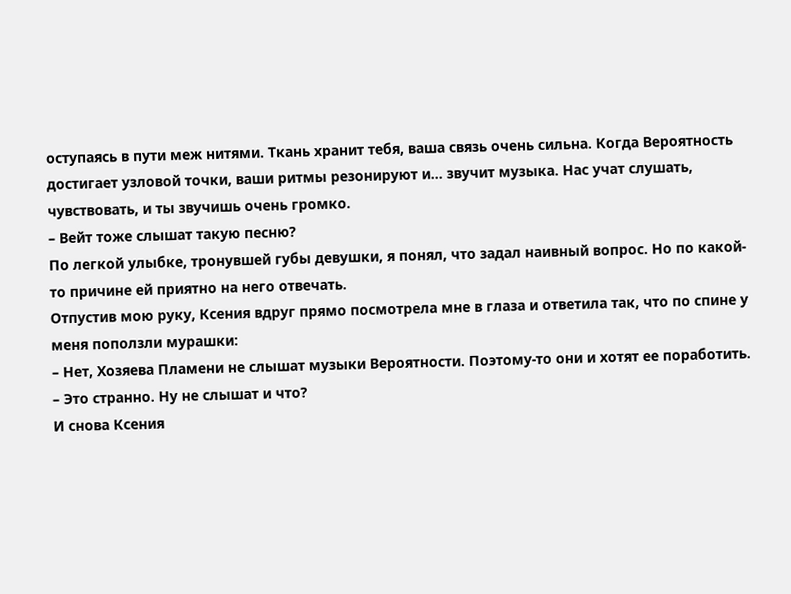оступаясь в пути меж нитями. Ткань хранит тебя, ваша связь очень сильна. Когда Вероятность достигает узловой точки, ваши ритмы резонируют и… звучит музыка. Нас учат слушать, чувствовать, и ты звучишь очень громко.
– Вейт тоже слышат такую песню?
По легкой улыбке, тронувшей губы девушки, я понял, что задал наивный вопрос. Но по какой-то причине ей приятно на него отвечать.
Отпустив мою руку, Ксения вдруг прямо посмотрела мне в глаза и ответила так, что по спине у меня поползли мурашки:
– Нет, Хозяева Пламени не слышат музыки Вероятности. Поэтому-то они и хотят ее поработить.
– Это странно. Ну не слышат и что?
И снова Ксения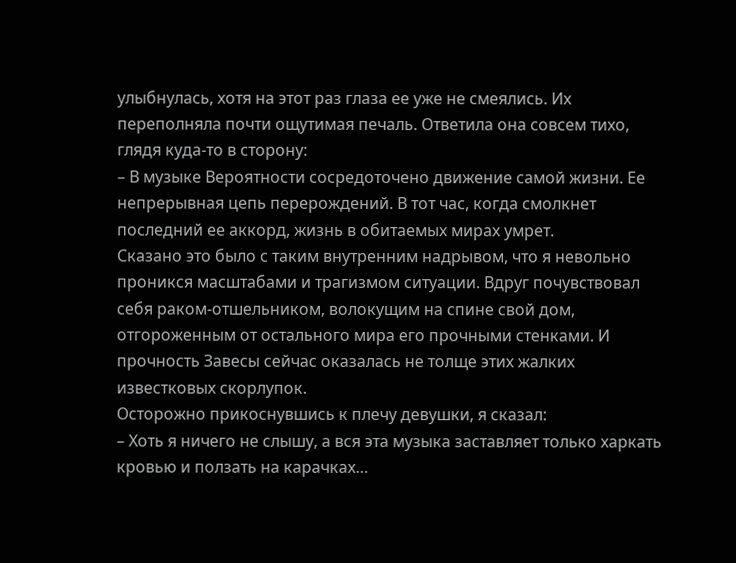улыбнулась, хотя на этот раз глаза ее уже не смеялись. Их переполняла почти ощутимая печаль. Ответила она совсем тихо, глядя куда-то в сторону:
– В музыке Вероятности сосредоточено движение самой жизни. Ее непрерывная цепь перерождений. В тот час, когда смолкнет последний ее аккорд, жизнь в обитаемых мирах умрет.
Сказано это было с таким внутренним надрывом, что я невольно проникся масштабами и трагизмом ситуации. Вдруг почувствовал себя раком-отшельником, волокущим на спине свой дом, отгороженным от остального мира его прочными стенками. И прочность Завесы сейчас оказалась не толще этих жалких известковых скорлупок.
Осторожно прикоснувшись к плечу девушки, я сказал:
– Хоть я ничего не слышу, а вся эта музыка заставляет только харкать кровью и ползать на карачках…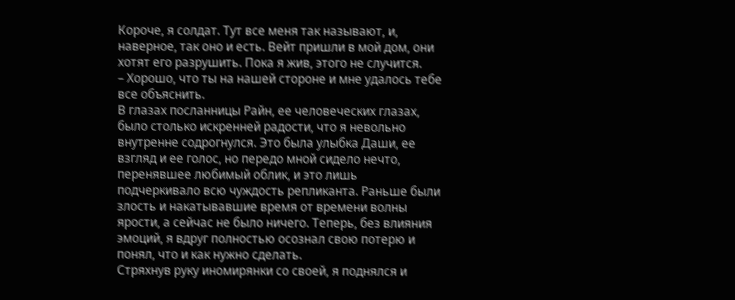Короче, я солдат. Тут все меня так называют, и, наверное, так оно и есть. Вейт пришли в мой дом, они хотят его разрушить. Пока я жив, этого не случится.
– Хорошо, что ты на нашей стороне и мне удалось тебе все объяснить.
В глазах посланницы Райн, ее человеческих глазах, было столько искренней радости, что я невольно внутренне содрогнулся. Это была улыбка Даши, ее взгляд и ее голос, но передо мной сидело нечто, перенявшее любимый облик, и это лишь подчеркивало всю чуждость репликанта. Раньше были злость и накатывавшие время от времени волны ярости, а сейчас не было ничего. Теперь, без влияния эмоций, я вдруг полностью осознал свою потерю и понял, что и как нужно сделать.
Стряхнув руку иномирянки со своей, я поднялся и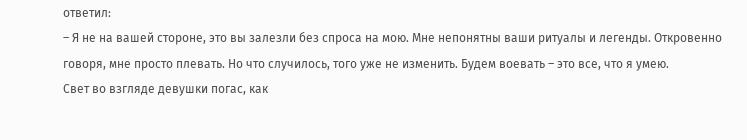ответил:
– Я не на вашей стороне, это вы залезли без спроса на мою. Мне непонятны ваши ритуалы и легенды. Откровенно говоря, мне просто плевать. Но что случилось, того уже не изменить. Будем воевать – это все, что я умею.
Свет во взгляде девушки погас, как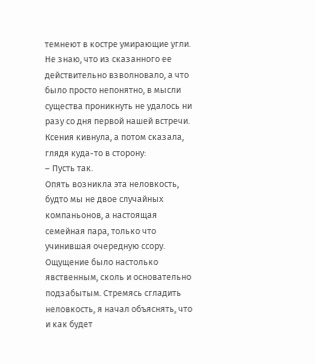темнеют в костре умирающие угли. Не знаю, что из сказанного ее действительно взволновало, а что было просто непонятно, в мысли существа проникнуть не удалось ни разу со дня первой нашей встречи.
Ксения кивнула, а потом сказала, глядя куда-то в сторону:
– Пусть так.
Опять возникла эта неловкость, будто мы не двое случайных компаньонов, а настоящая семейная пара, только что учинившая очередную ссору. Ощущение было настолько явственным, сколь и основательно подзабытым. Стремясь сгладить неловкость, я начал объяснять, что и как будет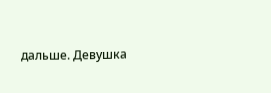дальше. Девушка